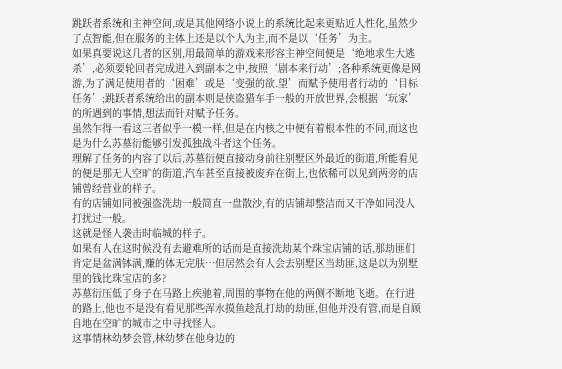跳跃者系统和主神空间,或是其他网络小说上的系统比起来更贴近人性化,虽然少了点智能,但在服务的主体上还是以个人为主,而不是以‘任务’为主。
如果真要说这几者的区别,用最简单的游戏来形容主神空间便是‘绝地求生大逃杀’,必须要轮回者完成进入到副本之中,按照‘剧本来行动’;各种系统更像是网游,为了满足使用者的‘困难’或是‘变强的欲.望’而赋予使用者行动的‘目标任务’;跳跃者系统给出的副本则是侠盗猎车手一般的开放世界,会根据‘玩家’的所遇到的事情,想法而针对赋予任务。
虽然乍得一看这三者似乎一模一样,但是在内核之中便有着根本性的不同,而这也是为什么苏墓衍能够引发孤独战斗者这个任务。
理解了任务的内容了以后,苏墓衍便直接动身前往别墅区外最近的街道,所能看见的便是那无人空旷的街道,汽车甚至直接被废弃在街上,也依稀可以见到两旁的店铺曾经营业的样子。
有的店铺如同被强盗洗劫一般简直一盘散沙,有的店铺却整洁而又干净如同没人打扰过一般。
这就是怪人袭击时临城的样子。
如果有人在这时候没有去避难所的话而是直接洗劫某个珠宝店铺的话,那劫匪们肯定是盆满钵满,赚的体无完肤…但居然会有人会去别墅区当劫匪,这是以为别墅里的钱比珠宝店的多?
苏墓衍压低了身子在马路上疾驰着,周围的事物在他的两侧不断地飞逝。在行进的路上,他也不是没有看见那些浑水摸鱼趁乱打劫的劫匪,但他并没有管,而是自顾自地在空旷的城市之中寻找怪人。
这事情林幼梦会管,林幼梦在他身边的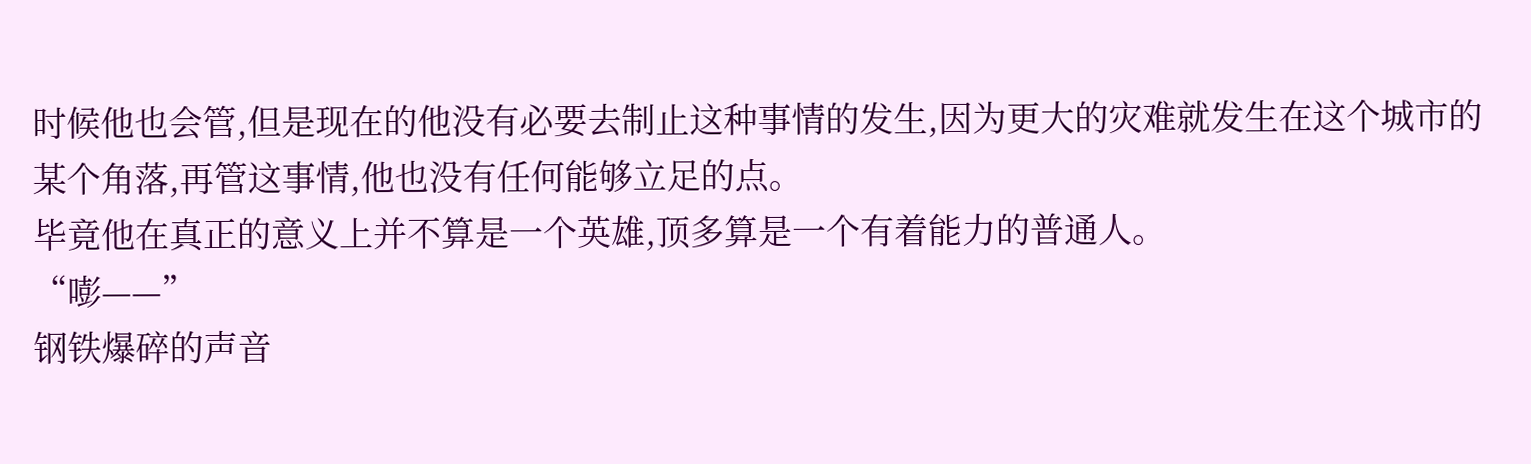时候他也会管,但是现在的他没有必要去制止这种事情的发生,因为更大的灾难就发生在这个城市的某个角落,再管这事情,他也没有任何能够立足的点。
毕竟他在真正的意义上并不算是一个英雄,顶多算是一个有着能力的普通人。
“嘭——”
钢铁爆碎的声音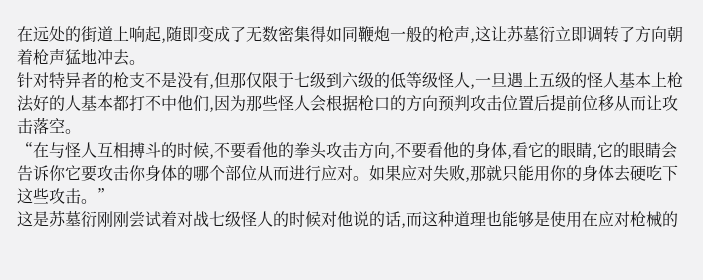在远处的街道上响起,随即变成了无数密集得如同鞭炮一般的枪声,这让苏墓衍立即调转了方向朝着枪声猛地冲去。
针对特异者的枪支不是没有,但那仅限于七级到六级的低等级怪人,一旦遇上五级的怪人基本上枪法好的人基本都打不中他们,因为那些怪人会根据枪口的方向预判攻击位置后提前位移从而让攻击落空。
“在与怪人互相搏斗的时候,不要看他的拳头攻击方向,不要看他的身体,看它的眼睛,它的眼睛会告诉你它要攻击你身体的哪个部位从而进行应对。如果应对失败,那就只能用你的身体去硬吃下这些攻击。”
这是苏墓衍刚刚尝试着对战七级怪人的时候对他说的话,而这种道理也能够是使用在应对枪械的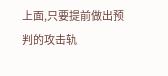上面,只要提前做出预判的攻击轨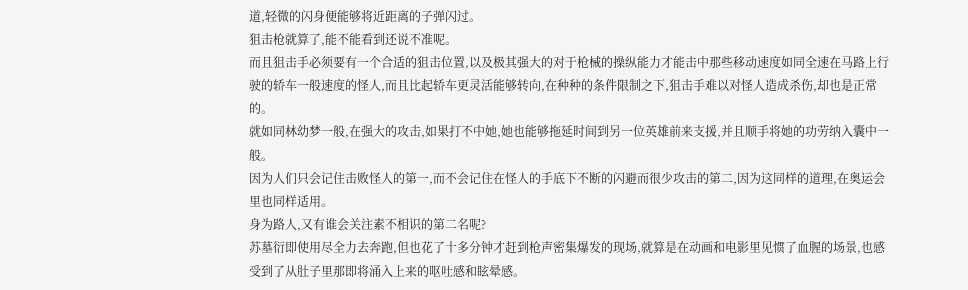道,轻微的闪身便能够将近距离的子弹闪过。
狙击枪就算了,能不能看到还说不准呢。
而且狙击手必须要有一个合适的狙击位置,以及极其强大的对于枪械的操纵能力才能击中那些移动速度如同全速在马路上行驶的轿车一般速度的怪人,而且比起轿车更灵活能够转向,在种种的条件限制之下,狙击手难以对怪人造成杀伤,却也是正常的。
就如同林幼梦一般,在强大的攻击,如果打不中她,她也能够拖延时间到另一位英雄前来支援,并且顺手将她的功劳纳入囊中一般。
因为人们只会记住击败怪人的第一,而不会记住在怪人的手底下不断的闪避而很少攻击的第二,因为这同样的道理,在奥运会里也同样适用。
身为路人,又有谁会关注素不相识的第二名呢?
苏墓衍即使用尽全力去奔跑,但也花了十多分钟才赶到枪声密集爆发的现场,就算是在动画和电影里见惯了血腥的场景,也感受到了从肚子里那即将涌入上来的呕吐感和眩晕感。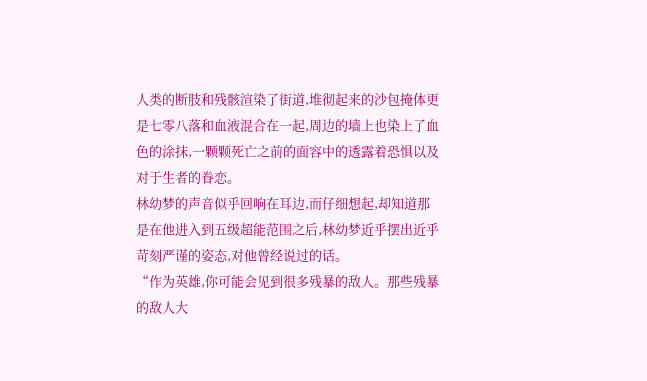人类的断肢和残骸渲染了街道,堆彻起来的沙包掩体更是七零八落和血液混合在一起,周边的墙上也染上了血色的涂抹,一颗颗死亡之前的面容中的透露着恐惧以及对于生者的眷恋。
林幼梦的声音似乎回响在耳边,而仔细想起,却知道那是在他进入到五级超能范围之后,林幼梦近乎摆出近乎苛刻严谨的姿态,对他曾经说过的话。
“作为英雄,你可能会见到很多残暴的敌人。那些残暴的敌人大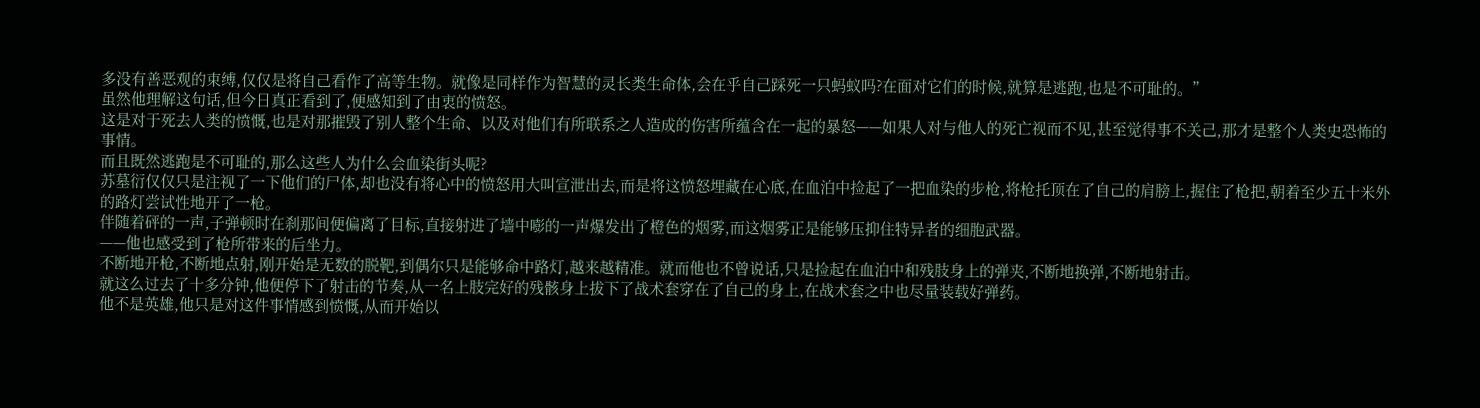多没有善恶观的束缚,仅仅是将自己看作了高等生物。就像是同样作为智慧的灵长类生命体,会在乎自己踩死一只蚂蚁吗?在面对它们的时候,就算是逃跑,也是不可耻的。”
虽然他理解这句话,但今日真正看到了,便感知到了由衷的愤怒。
这是对于死去人类的愤慨,也是对那摧毁了别人整个生命、以及对他们有所联系之人造成的伤害所蕴含在一起的暴怒——如果人对与他人的死亡视而不见,甚至觉得事不关己,那才是整个人类史恐怖的事情。
而且既然逃跑是不可耻的,那么这些人为什么会血染街头呢?
苏墓衍仅仅只是注视了一下他们的尸体,却也没有将心中的愤怒用大叫宣泄出去,而是将这愤怒埋藏在心底,在血泊中捡起了一把血染的步枪,将枪托顶在了自己的肩膀上,握住了枪把,朝着至少五十米外的路灯尝试性地开了一枪。
伴随着砰的一声,子弹顿时在刹那间便偏离了目标,直接射进了墙中嘭的一声爆发出了橙色的烟雾,而这烟雾正是能够压抑住特异者的细胞武器。
——他也感受到了枪所带来的后坐力。
不断地开枪,不断地点射,刚开始是无数的脱靶,到偶尔只是能够命中路灯,越来越精准。就而他也不曾说话,只是捡起在血泊中和残肢身上的弹夹,不断地换弹,不断地射击。
就这么过去了十多分钟,他便停下了射击的节奏,从一名上肢完好的残骸身上拔下了战术套穿在了自己的身上,在战术套之中也尽量装载好弹药。
他不是英雄,他只是对这件事情感到愤慨,从而开始以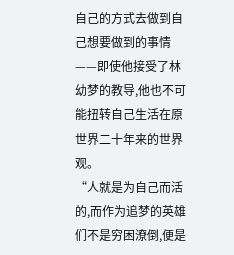自己的方式去做到自己想要做到的事情——即使他接受了林幼梦的教导,他也不可能扭转自己生活在原世界二十年来的世界观。
“人就是为自己而活的,而作为追梦的英雄们不是穷困潦倒,便是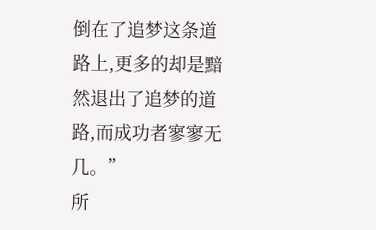倒在了追梦这条道路上,更多的却是黯然退出了追梦的道路,而成功者寥寥无几。”
所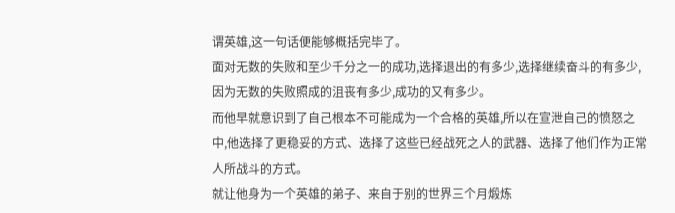谓英雄,这一句话便能够概括完毕了。
面对无数的失败和至少千分之一的成功,选择退出的有多少,选择继续奋斗的有多少,因为无数的失败照成的沮丧有多少,成功的又有多少。
而他早就意识到了自己根本不可能成为一个合格的英雄,所以在宣泄自己的愤怒之中,他选择了更稳妥的方式、选择了这些已经战死之人的武器、选择了他们作为正常人所战斗的方式。
就让他身为一个英雄的弟子、来自于别的世界三个月煅炼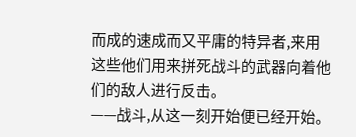而成的速成而又平庸的特异者,来用这些他们用来拼死战斗的武器向着他们的敌人进行反击。
——战斗,从这一刻开始便已经开始。